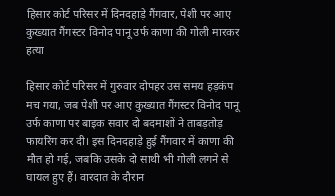हिसार कोर्ट परिसर में दिनदहाड़े गैंगवार, पेशी पर आए कुख्यात गैंगस्टर विनोद पानू उर्फ काणा की गोली मारकर हत्या

हिसार कोर्ट परिसर में गुरुवार दोपहर उस समय हड़कंप मच गया, जब पेशी पर आए कुख्यात गैंगस्टर विनोद पानू उर्फ काणा पर बाइक सवार दो बदमाशों ने ताबड़तोड़ फायरिंग कर दी। इस दिनदहाड़े हुई गैंगवार में काणा की मौत हो गई, जबकि उसके दो साथी भी गोली लगने से घायल हुए हैं। वारदात के दौरान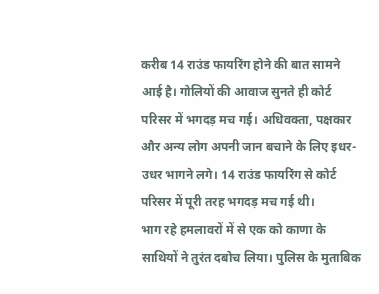करीब 14 राउंड फायरिंग होने की बात सामने आई है। गोलियों की आवाज सुनते ही कोर्ट परिसर में भगदड़ मच गई। अधिवक्ता, पक्षकार और अन्य लोग अपनी जान बचाने के लिए इधर-उधर भागने लगे। 14 राउंड फायरिंग से कोर्ट परिसर में पूरी तरह भगदड़ मच गई थी।
भाग रहे हमलावरों में से एक को काणा के साथियों ने तुरंत दबोच लिया। पुलिस के मुताबिक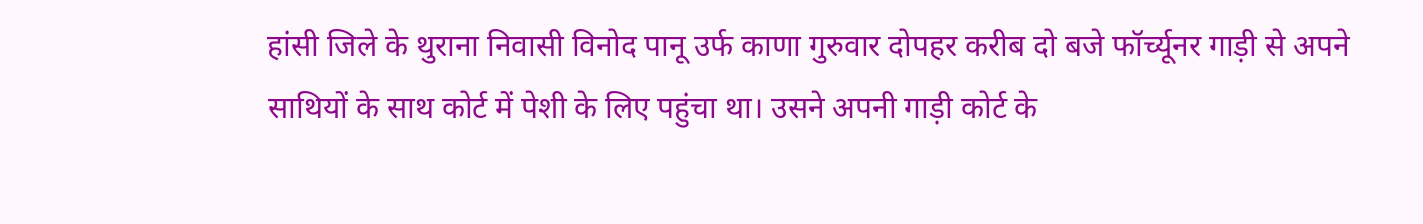हांसी जिले के थुराना निवासी विनोद पानू उर्फ काणा गुरुवार दोपहर करीब दो बजे फॉर्च्यूनर गाड़ी से अपने साथियों के साथ कोर्ट में पेशी के लिए पहुंचा था। उसने अपनी गाड़ी कोर्ट के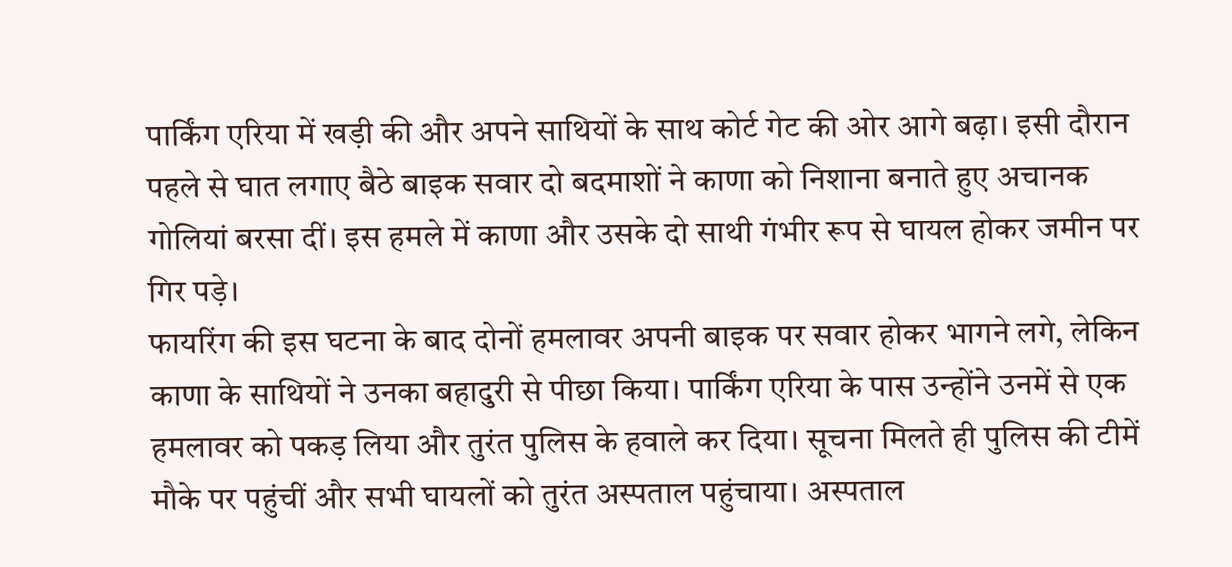पार्किंग एरिया में खड़ी की और अपने साथियों के साथ कोर्ट गेट की ओर आगे बढ़ा। इसी दौरान पहले से घात लगाए बैठे बाइक सवार दो बदमाशों ने काणा को निशाना बनाते हुए अचानक गोलियां बरसा दीं। इस हमले में काणा और उसके दो साथी गंभीर रूप से घायल होकर जमीन पर गिर पड़े।
फायरिंग की इस घटना के बाद दोनों हमलावर अपनी बाइक पर सवार होकर भागने लगे, लेकिन काणा के साथियों ने उनका बहादुरी से पीछा किया। पार्किंग एरिया के पास उन्होंने उनमें से एक हमलावर को पकड़ लिया और तुरंत पुलिस के हवाले कर दिया। सूचना मिलते ही पुलिस की टीमें मौके पर पहुंचीं और सभी घायलों को तुरंत अस्पताल पहुंचाया। अस्पताल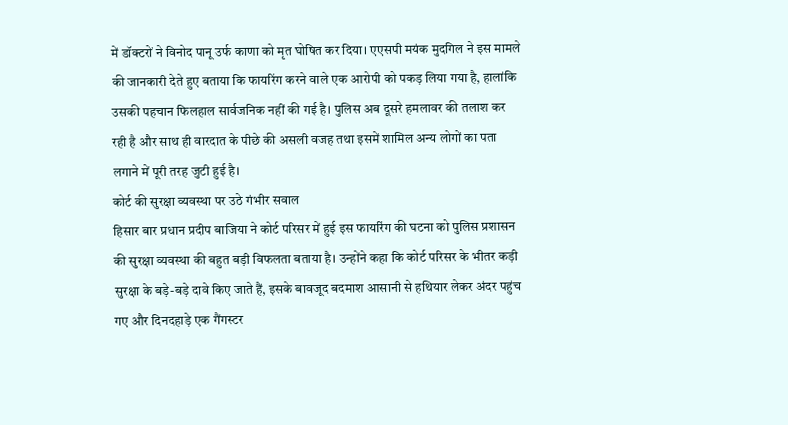में डॉक्टरों ने विनोद पानू उर्फ काणा को मृत घोषित कर दिया। एएसपी मयंक मुदगिल ने इस मामले की जानकारी देते हुए बताया कि फायरिंग करने वाले एक आरोपी को पकड़ लिया गया है, हालांकि उसकी पहचान फिलहाल सार्वजनिक नहीं की गई है। पुलिस अब दूसरे हमलावर की तलाश कर रही है और साथ ही वारदात के पीछे की असली वजह तथा इसमें शामिल अन्य लोगों का पता लगाने में पूरी तरह जुटी हुई है।
कोर्ट की सुरक्षा व्यवस्था पर उठे गंभीर सवाल
हिसार बार प्रधान प्रदीप बाजिया ने कोर्ट परिसर में हुई इस फायरिंग की घटना को पुलिस प्रशासन की सुरक्षा व्यवस्था की बहुत बड़ी विफलता बताया है। उन्होंने कहा कि कोर्ट परिसर के भीतर कड़ी सुरक्षा के बड़े-बड़े दावे किए जाते हैं, इसके बावजूद बदमाश आसानी से हथियार लेकर अंदर पहुंच गए और दिनदहाड़े एक गैंगस्टर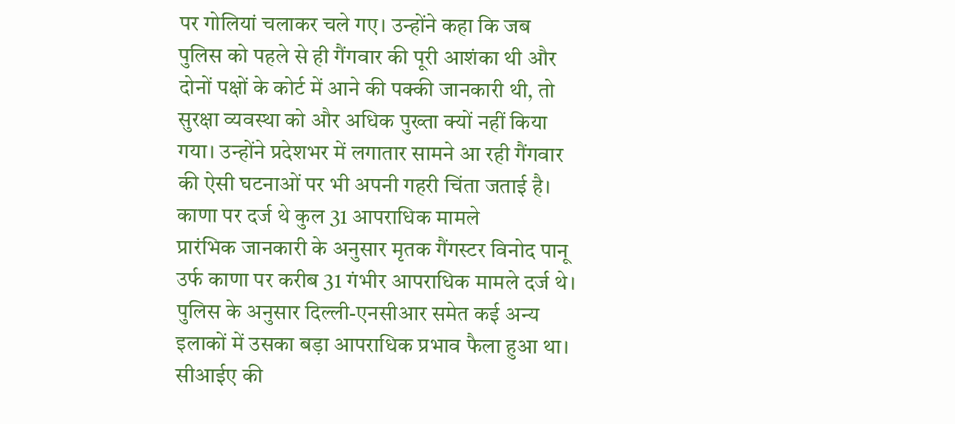पर गोलियां चलाकर चले गए। उन्होंने कहा कि जब पुलिस को पहले से ही गैंगवार की पूरी आशंका थी और दोनों पक्षों के कोर्ट में आने की पक्की जानकारी थी, तो सुरक्षा व्यवस्था को और अधिक पुख्ता क्यों नहीं किया गया। उन्होंने प्रदेशभर में लगातार सामने आ रही गैंगवार की ऐसी घटनाओं पर भी अपनी गहरी चिंता जताई है।
काणा पर दर्ज थे कुल 31 आपराधिक मामले
प्रारंभिक जानकारी के अनुसार मृतक गैंगस्टर विनोद पानू उर्फ काणा पर करीब 31 गंभीर आपराधिक मामले दर्ज थे। पुलिस के अनुसार दिल्ली-एनसीआर समेत कई अन्य इलाकों में उसका बड़ा आपराधिक प्रभाव फैला हुआ था। सीआईए की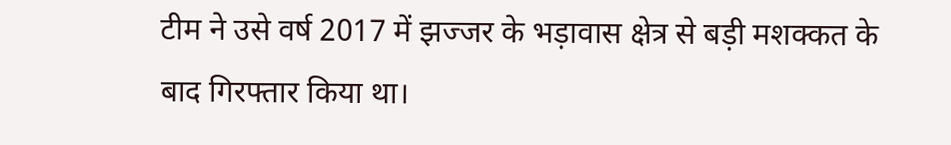टीम ने उसे वर्ष 2017 में झज्जर के भड़ावास क्षेत्र से बड़ी मशक्कत के बाद गिरफ्तार किया था।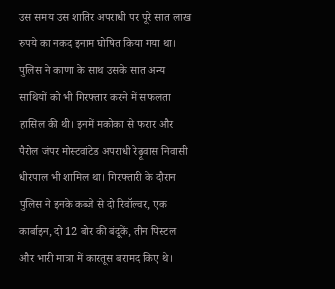उस समय उस शातिर अपराधी पर पूरे सात लाख रुपये का नकद इनाम घोषित किया गया था। पुलिस ने काणा के साथ उसके सात अन्य साथियों को भी गिरफ्तार करने में सफलता हासिल की थी। इनमें मकोका से फरार और पैरोल जंपर मोस्टवांटेड अपराधी रेढ़ूवास निवासी धीरपाल भी शामिल था। गिरफ्तारी के दौरान पुलिस ने इनके कब्जे से दो रिवॉल्वर, एक कार्बाइन, दो 12 बोर की बंदूकें, तीन पिस्टल और भारी मात्रा में कारतूस बरामद किए थे।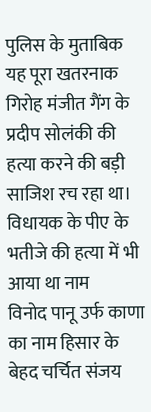पुलिस के मुताबिक यह पूरा खतरनाक गिरोह मंजीत गैंग के प्रदीप सोलंकी की हत्या करने की बड़ी साजिश रच रहा था।
विधायक के पीए के भतीजे की हत्या में भी आया था नाम
विनोद पानू उर्फ काणा का नाम हिसार के बेहद चर्चित संजय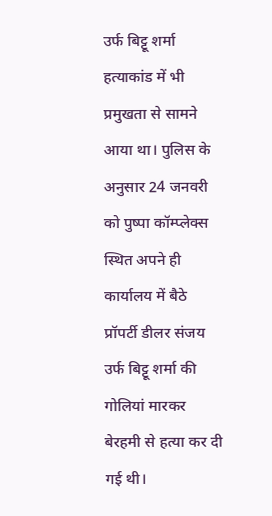उर्फ बिट्टू शर्मा हत्याकांड में भी प्रमुखता से सामने आया था। पुलिस के अनुसार 24 जनवरी को पुष्पा कॉम्प्लेक्स स्थित अपने ही कार्यालय में बैठे प्रॉपर्टी डीलर संजय उर्फ बिट्टू शर्मा की गोलियां मारकर बेरहमी से हत्या कर दी गई थी।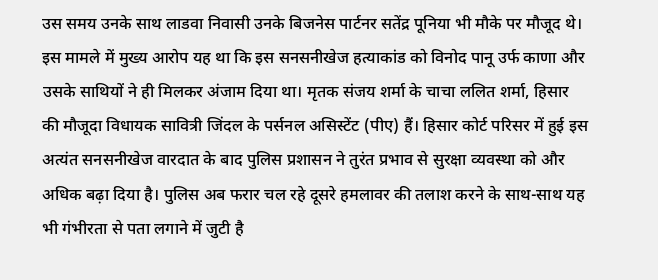उस समय उनके साथ लाडवा निवासी उनके बिजनेस पार्टनर सतेंद्र पूनिया भी मौके पर मौजूद थे। इस मामले में मुख्य आरोप यह था कि इस सनसनीखेज हत्याकांड को विनोद पानू उर्फ काणा और उसके साथियों ने ही मिलकर अंजाम दिया था। मृतक संजय शर्मा के चाचा ललित शर्मा, हिसार की मौजूदा विधायक सावित्री जिंदल के पर्सनल असिस्टेंट (पीए) हैं। हिसार कोर्ट परिसर में हुई इस अत्यंत सनसनीखेज वारदात के बाद पुलिस प्रशासन ने तुरंत प्रभाव से सुरक्षा व्यवस्था को और अधिक बढ़ा दिया है। पुलिस अब फरार चल रहे दूसरे हमलावर की तलाश करने के साथ-साथ यह भी गंभीरता से पता लगाने में जुटी है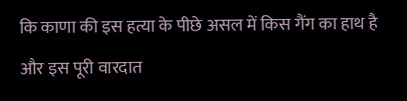कि काणा की इस हत्या के पीछे असल में किस गैंग का हाथ है और इस पूरी वारदात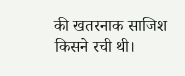की खतरनाक साजिश किसने रची थी।